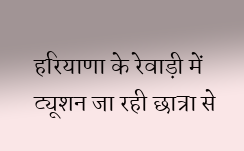हरियाणा के रेवाड़ी में ट्यूशन जा रही छात्रा से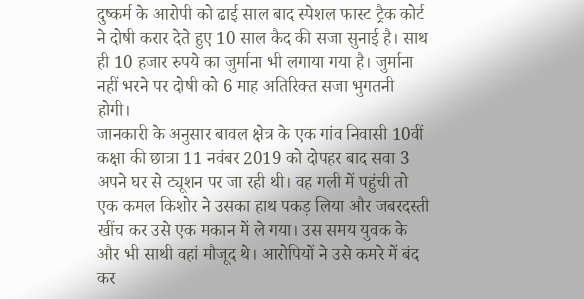दुष्कर्म के आरोपी को ढाई साल बाद स्पेशल फास्ट ट्रैक कोर्ट ने दोषी करार देते हुए 10 साल कैद की सजा सुनाई है। साथ ही 10 हजार रुपये का जुर्माना भी लगाया गया है। जुर्माना नहीं भरने पर दोषी को 6 माह अतिरिक्त सजा भुगतनी होगी।
जानकारी के अनुसार बावल क्षेत्र के एक गांव निवासी 10वीं कक्षा की छात्रा 11 नवंबर 2019 को दोपहर बाद सवा 3 अपने घर से ट्यूशन पर जा रही थी। वह गली में पहुंची तो एक कमल किशोर ने उसका हाथ पकड़ लिया और जबरदस्ती खींच कर उसे एक मकान में ले गया। उस समय युवक के और भी साथी वहां मौजूद थे। आरोपियों ने उसे कमरे में बंद कर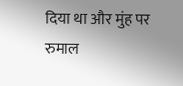दिया था और मुंह पर रुमाल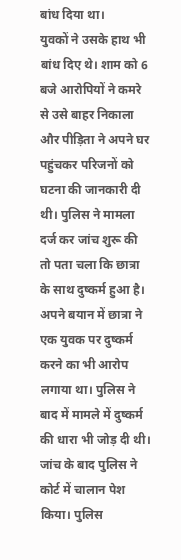बांध दिया था।
युवकों ने उसके हाथ भी बांध दिए थे। शाम को 6 बजे आरोपियों ने कमरे से उसे बाहर निकाला और पीड़िता ने अपने घर पहुंचकर परिजनों को घटना की जानकारी दी थी। पुलिस ने मामला दर्ज कर जांच शुरू की तो पता चला कि छात्रा के साथ दुष्कर्म हुआ है।
अपने बयान में छात्रा ने एक युवक पर दुष्कर्म करने का भी आरोप लगाया था। पुलिस ने बाद में मामले में दुष्कर्म की धारा भी जोड़ दी थी। जांच के बाद पुलिस ने कोर्ट में चालान पेश किया। पुलिस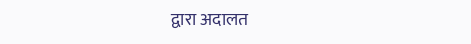द्वारा अदालत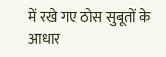में रखे गए ठोस सुबूतों के आधार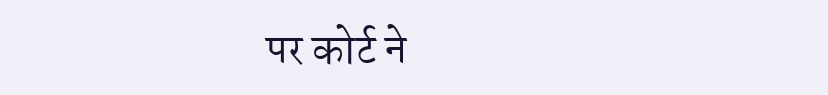पर कोर्ट ने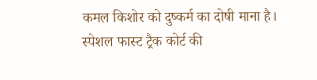कमल किशोर को दुष्कर्म का दोषी माना है। स्पेशल फास्ट ट्रैक कोर्ट की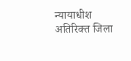न्यायाधीश अतिरिक्त जिला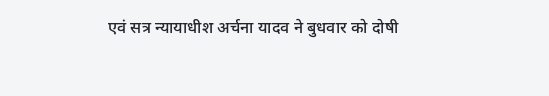एवं सत्र न्यायाधीश अर्चना यादव ने बुधवार को दोषी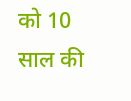को 10 साल की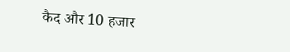कैद और 10 हजार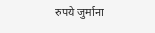रुपये जुर्माना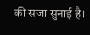की सजा सुनाई है।